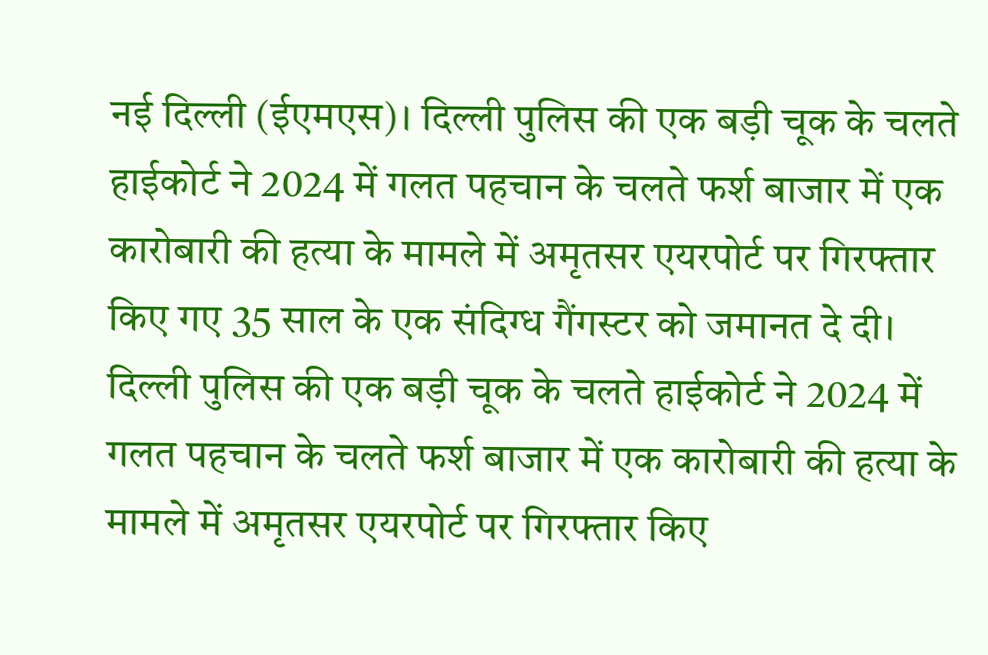नई दिल्ली (ईएमएस)। दिल्ली पुलिस की एक बड़ी चूक के चलते हाईकोर्ट ने 2024 में गलत पहचान के चलते फर्श बाजार में एक कारोबारी की हत्या के मामले में अमृतसर एयरपोर्ट पर गिरफ्तार किए गए 35 साल के एक संदिग्ध गैंगस्टर को जमानत दे दी। दिल्ली पुलिस की एक बड़ी चूक के चलते हाईकोर्ट ने 2024 में गलत पहचान के चलते फर्श बाजार में एक कारोबारी की हत्या के मामले में अमृतसर एयरपोर्ट पर गिरफ्तार किए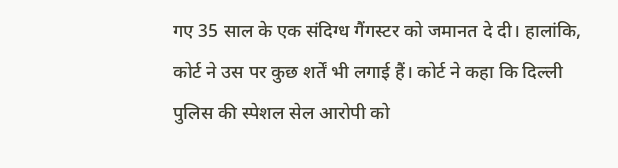गए 35 साल के एक संदिग्ध गैंगस्टर को जमानत दे दी। हालांकि, कोर्ट ने उस पर कुछ शर्तें भी लगाई हैं। कोर्ट ने कहा कि दिल्ली पुलिस की स्पेशल सेल आरोपी को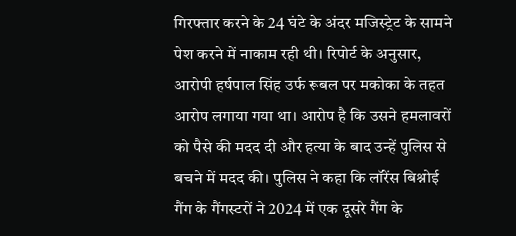गिरफ्तार करने के 24 घंटे के अंदर मजिस्ट्रेट के सामने पेश करने में नाकाम रही थी। रिपोर्ट के अनुसार, आरोपी हर्षपाल सिंह उर्फ रूबल पर मकोका के तहत आरोप लगाया गया था। आरोप है कि उसने हमलावरों को पैसे की मदद दी और हत्या के बाद उन्हें पुलिस से बचने में मदद की। पुलिस ने कहा कि लॉरेंस बिश्नोई गैंग के गैंगस्टरों ने 2024 में एक दूसरे गैंग के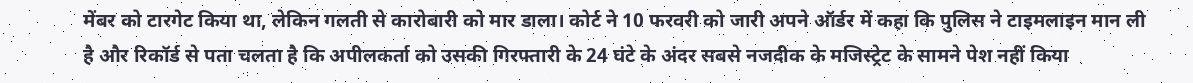मेंबर को टारगेट किया था, लेकिन गलती से कारोबारी को मार डाला। कोर्ट ने 10 फरवरी को जारी अपने ऑर्डर में कहा कि पुलिस ने टाइमलाइन मान ली है और रिकॉर्ड से पता चलता है कि अपीलकर्ता को उसकी गिरफ्तारी के 24 घंटे के अंदर सबसे नजदीक के मजिस्ट्रेट के सामने पेश नहीं किया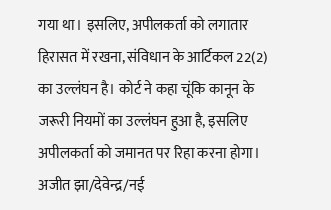गया था। इसलिए, अपीलकर्ता को लगातार हिरासत में रखना, संविधान के आर्टिकल 22(2) का उल्लंघन है। कोर्ट ने कहा चूंकि कानून के जरूरी नियमों का उल्लंघन हुआ है, इसलिए अपीलकर्ता को जमानत पर रिहा करना होगा। अजीत झा/देवेन्द्र/नई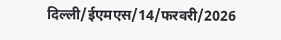दिल्ली/ईएमएस/14/फरवरी/2026